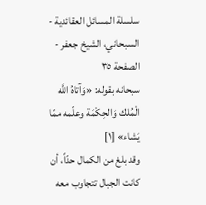سلسلة المسائل العقائدية - السبحاني، الشيخ جعفر - الصفحة ٣٥
سبحانه بقوله: «وَآتاهُ اللَّه الْمُلك وَالحِكْمَة وعلّمه ممّا يَشاء» [١]
وقد بلغ من الكمال حدّاً، أن كانت الجبال تتجاوب معه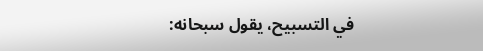في التسبيح، يقول سبحانه: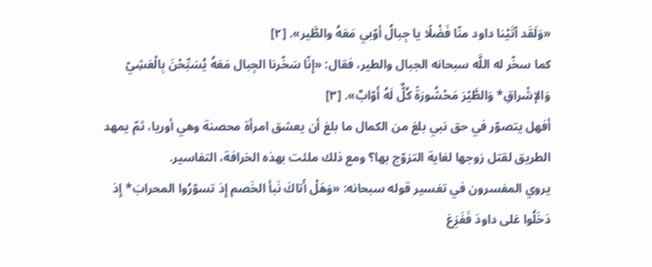«وَلَقَد آتَيْنا داود منّا فَضْلًا يا جِبالُ أوّبي مَعَهُ والطَّير». [٢]
كما سخّر له اللَّه سبحانه الجبال والطير، فقال: «إِنّا سَخّرنا الجِبال مَعَهُ يُسَبِّحْنَ بِالْعَشِيّ وَالإشْراقِ* وَالطَّيْرَ مَحْشُورَةً كُلٌّ لَهُ أَوّابٌ». [٣]
أفهل يتصوّر في حق نبي بلغ من الكمال ما بلغ أن يعشق امرأة محصنة وهي أوريا، ثمّ يمهد الطريق لقتل زوجها لغاية التزوّج بها؟ ومع ذلك ملئت بهذه الخرافة، التفاسير.
يروي المفسرون في تفسير قوله سبحانه: «وَهَلْ أَتاكَ نَبأ الخَصم إِذ تسوّرُوا المحرابَ* إِذ دَخَلُوا عَلى داودَ فَفَزِعَ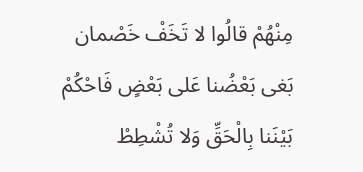مِنْهُمْ قالُوا لا تَخَفْ خَصْمان بَغى بَعْضُنا عَلى بَعْضٍ فَاحْكُمْ بَيْنَنا بِالْحَقِّ وَلا تُشْطِطْ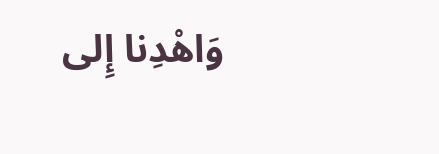وَاهْدِنا إِلى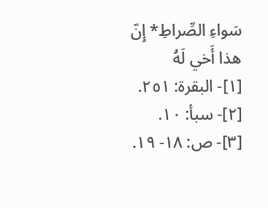سَواءِ الصِّراطِ* إِنّ هذا أَخي لَهُ
[١]- البقرة: ٢٥١.
[٢]- سبأ: ١٠.
[٣]- ص: ١٨- ١٩.